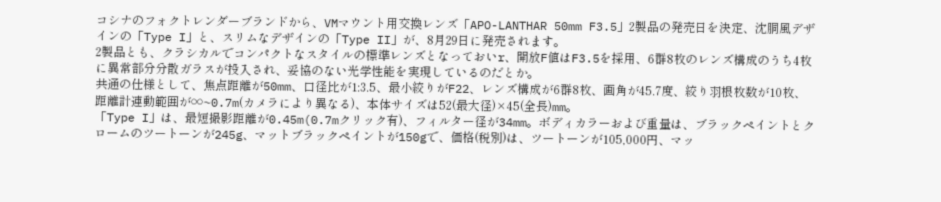コシナのフォクトレンダーブランドから、VMマウント用交換レンズ「APO-LANTHAR 50mm F3.5」2製品の発売日を決定、沈胴風デザインの「Type I」と、スリムなデザインの「Type II」が、8月29日に発売されます。
2製品とも、クラシカルでコンパクトなスタイルの標準レンズとなっておいr、開放F値はF3.5を採用、6群8枚のレンズ構成のうち4枚に異常部分分散ガラスが投入され、妥協のない光学性能を実現しているのだとか。
共通の仕様として、焦点距離が50mm、口径比が1:3.5、最小絞りがF22、レンズ構成が6群8枚、画角が45.7度、絞り羽根枚数が10枚、距離計連動範囲が∞~0.7m(カメラにより異なる)、本体サイズは52(最大径)×45(全長)mm。
「Type I」は、最短撮影距離が0.45m(0.7mクリック有)、フィルター径が34mm。ボディカラーおよび重量は、ブラックペイントとクロームのツートーンが245g、マットブラックペイントが150gで、価格(税別)は、ツートーンが105,000円、マッ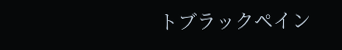トブラックペイン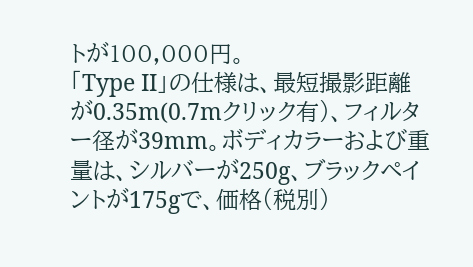トが100,000円。
「Type II」の仕様は、最短撮影距離が0.35m(0.7mクリック有)、フィルター径が39mm。ボディカラーおよび重量は、シルバーが250g、ブラックペイントが175gで、価格(税別)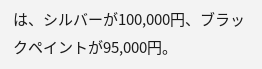は、シルバーが100,000円、ブラックペイントが95,000円。